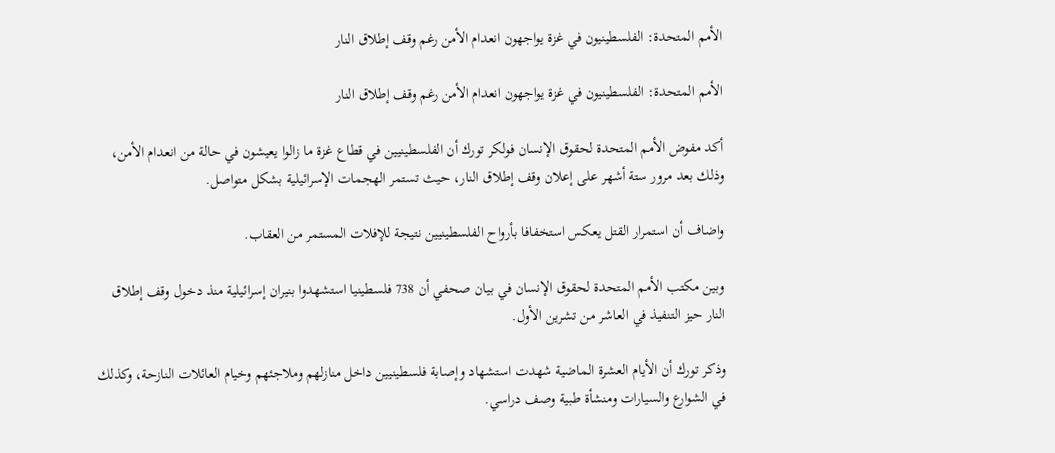الأمم المتحدة: الفلسطينيون في غزة يواجهون انعدام الأمن رغم وقف إطلاق النار

الأمم المتحدة: الفلسطينيون في غزة يواجهون انعدام الأمن رغم وقف إطلاق النار

أكد مفوض الأمم المتحدة لحقوق الإنسان فولكر تورك أن الفلسطينيين في قطاع غزة ما زالوا يعيشون في حالة من انعدام الأمن، وذلك بعد مرور ستة أشهر على إعلان وقف إطلاق النار، حيث تستمر الهجمات الإسرائيلية بشكل متواصل.

واضاف أن استمرار القتل يعكس استخفافا بأرواح الفلسطينيين نتيجة للإفلات المستمر من العقاب.

وبين مكتب الأمم المتحدة لحقوق الإنسان في بيان صحفي أن 738 فلسطينيا استشهدوا بنيران إسرائيلية منذ دخول وقف إطلاق النار حيز التنفيذ في العاشر من تشرين الأول.

وذكر تورك أن الأيام العشرة الماضية شهدت استشهاد وإصابة فلسطينيين داخل منازلهم وملاجئهم وخيام العائلات النازحة، وكذلك في الشوارع والسيارات ومنشأة طبية وصف دراسي.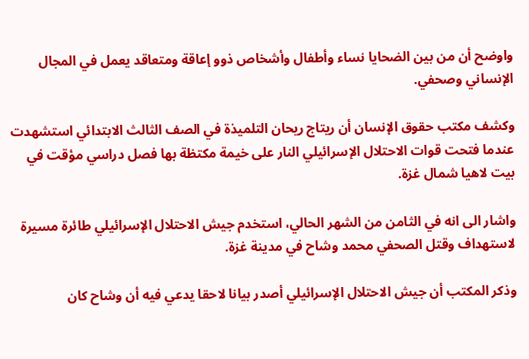واوضح أن من بين الضحايا نساء وأطفال وأشخاص ذوو إعاقة ومتعاقد يعمل في المجال الإنساني وصحفي.

وكشف مكتب حقوق الإنسان أن ريتاج ريحان التلميذة في الصف الثالث الابتدائي استشهدت عندما فتحت قوات الاحتلال الإسرائيلي النار على خيمة مكتظة بها فصل دراسي مؤقت في بيت لاهيا شمال غزة.

واشار الى انه في الثامن من الشهر الحالي، استخدم جيش الاحتلال الإسرائيلي طائرة مسيرة لاستهداف وقتل الصحفي محمد وشاح في مدينة غزة.

وذكر المكتب أن جيش الاحتلال الإسرائيلي أصدر بيانا لاحقا يدعي فيه أن وشاح كان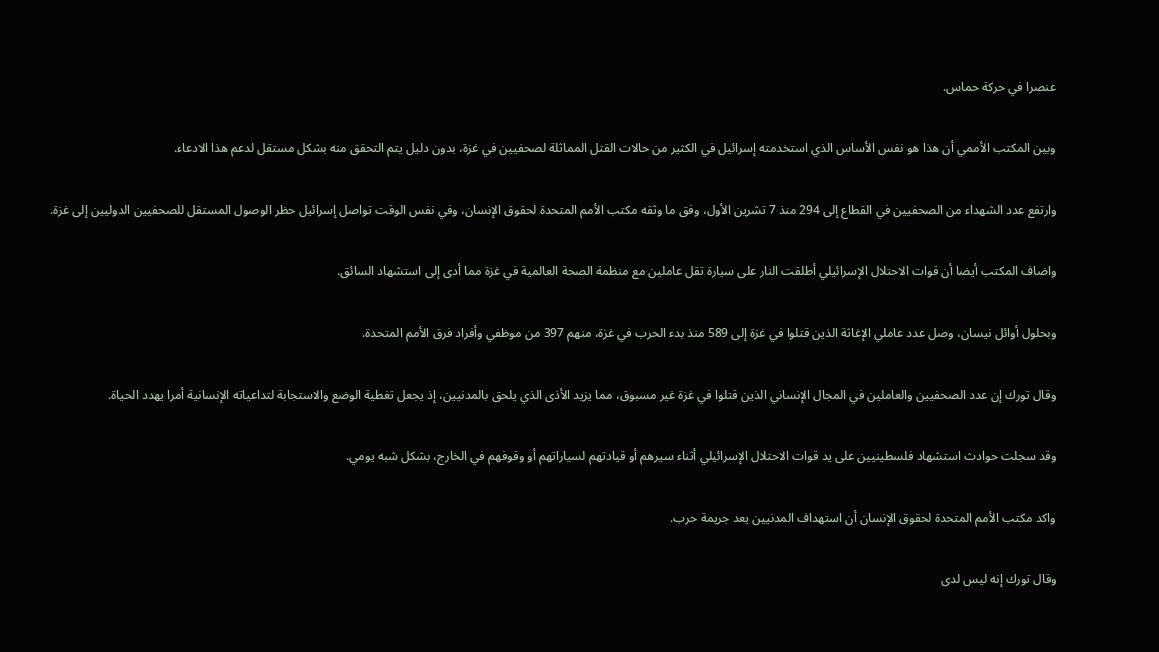عنصرا في حركة حماس.

وبين المكتب الأممي أن هذا هو نفس الأساس الذي استخدمته إسرائيل في الكثير من حالات القتل المماثلة لصحفيين في غزة، بدون دليل يتم التحقق منه بشكل مستقل لدعم هذا الادعاء.

وارتفع عدد الشهداء من الصحفيين في القطاع إلى 294 منذ 7 تشرين الأول، وفق ما وثقه مكتب الأمم المتحدة لحقوق الإنسان، وفي نفس الوقت تواصل إسرائيل حظر الوصول المستقل للصحفيين الدوليين إلى غزة.

واضاف المكتب أيضا أن قوات الاحتلال الإسرائيلي أطلقت النار على سيارة تقل عاملين مع منظمة الصحة العالمية في غزة مما أدى إلى استشهاد السائق.

وبحلول أوائل نيسان، وصل عدد عاملي الإغاثة الذين قتلوا في غزة إلى 589 منذ بدء الحرب في غزة، منهم 397 من موظفي وأفراد فرق الأمم المتحدة.

وقال تورك إن عدد الصحفيين والعاملين في المجال الإنساني الذين قتلوا في غزة غير مسبوق، مما يزيد الأذى الذي يلحق بالمدنيين، إذ يجعل تغطية الوضع والاستجابة لتداعياته الإنسانية أمرا يهدد الحياة.

وقد سجلت حوادث استشهاد فلسطينيين على يد قوات الاحتلال الإسرائيلي أثناء سيرهم أو قيادتهم لسياراتهم أو وقوفهم في الخارج، بشكل شبه يومي.

واكد مكتب الأمم المتحدة لحقوق الإنسان أن استهداف المدنيين يعد جريمة حرب.

وقال تورك إنه ليس لدى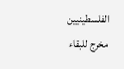الفلسطينيين مخرج للبقاء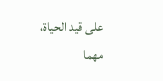على قيد الحياة، مهما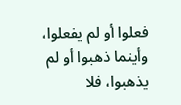فعلوا أو لم يفعلوا، وأينما ذهبوا أو لم يذهبوا، فلا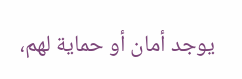يوجد أمان أو حماية لهم،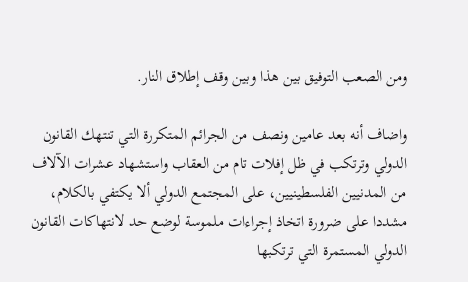ومن الصعب التوفيق بين هذا وبين وقف إطلاق النار.

واضاف أنه بعد عامين ونصف من الجرائم المتكررة التي تنتهك القانون الدولي وترتكب في ظل إفلات تام من العقاب واستشهاد عشرات الآلاف من المدنيين الفلسطينيين، على المجتمع الدولي ألا يكتفي بالكلام، مشددا على ضرورة اتخاذ إجراءات ملموسة لوضع حد لانتهاكات القانون الدولي المستمرة التي ترتكبها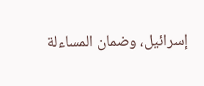إسرائيل، وضمان المساءلة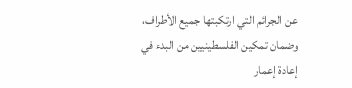عن الجرائم التي ارتكبتها جميع الأطراف، وضمان تمكين الفلسطينيين من البدء في إعادة إعمار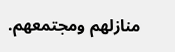منازلهم ومجتمعهم.